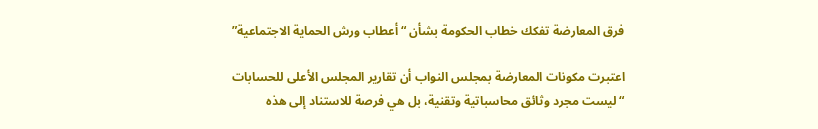فرق المعارضة تفكك خطاب الحكومة بشأن “أعطاب ورش الحماية الاجتماعية”

اعتبرت مكونات المعارضة بمجلس النواب أن تقارير المجلس الأعلى للحسابات “ليست مجرد وثائق محاسباتية وتقنية، بل هي فرصة للاستناد إلى هذه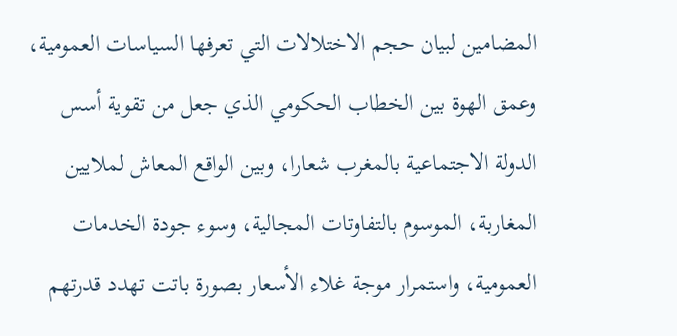المضامين لبيان حجم الاختلالات التي تعرفها السياسات العمومية، وعمق الهوة بين الخطاب الحكومي الذي جعل من تقوية أسس الدولة الاجتماعية بالمغرب شعارا، وبين الواقع المعاش لملايين المغاربة، الموسوم بالتفاوتات المجالية، وسوء جودة الخدمات العمومية، واستمرار موجة غلاء الأسعار بصورة باتت تهدد قدرتهم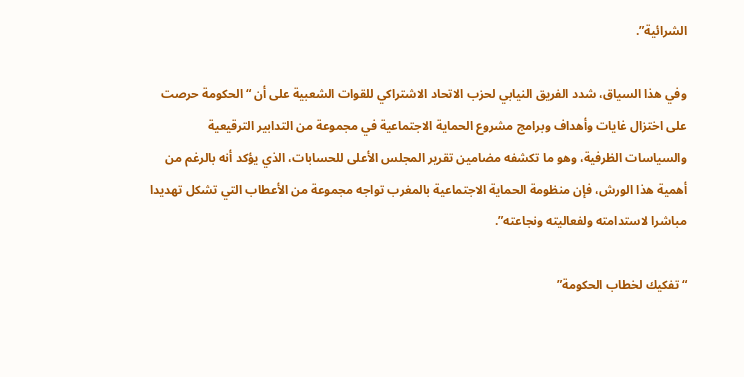الشرائية”.

وفي هذا السياق، شدد الفريق النيابي لحزب الاتحاد الاشتراكي للقوات الشعبية على أن “الحكومة حرصت على اختزال غايات وأهداف وبرامج مشروع الحماية الاجتماعية في مجموعة من التدابير الترقيعية والسياسات الظرفية، وهو ما تكشفه مضامين تقرير المجلس الأعلى للحسابات، الذي يؤكد أنه بالرغم من أهمية هذا الورش، فإن منظومة الحماية الاجتماعية بالمغرب تواجه مجموعة من الأعطاب التي تشكل تهديدا مباشرا لاستدامته ولفعاليته ونجاعته”.

“تفكيك لخطاب الحكومة”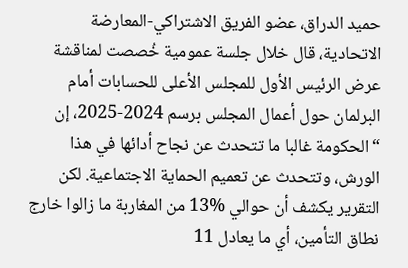حميد الدراق، عضو الفريق الاشتراكي-المعارضة الاتحادية، قال خلال جلسة عمومية خُصصت لمناقشة عرض الرئيس الأول للمجلس الأعلى للحسابات أمام البرلمان حول أعمال المجلس برسم 2024-2025، إن “الحكومة غالبا ما تتحدث عن نجاح أدائها في هذا الورش، وتتحدث عن تعميم الحماية الاجتماعية. لكن التقرير يكشف أن حوالي %13 من المغاربة ما زالوا خارج نطاق التأمين، أي ما يعادل 11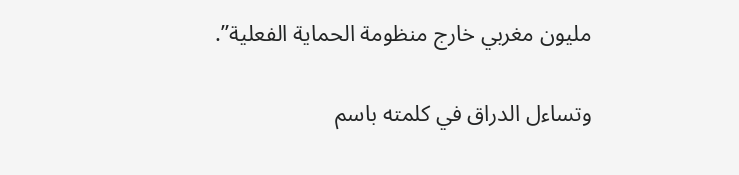مليون مغربي خارج منظومة الحماية الفعلية”.

وتساءل الدراق في كلمته باسم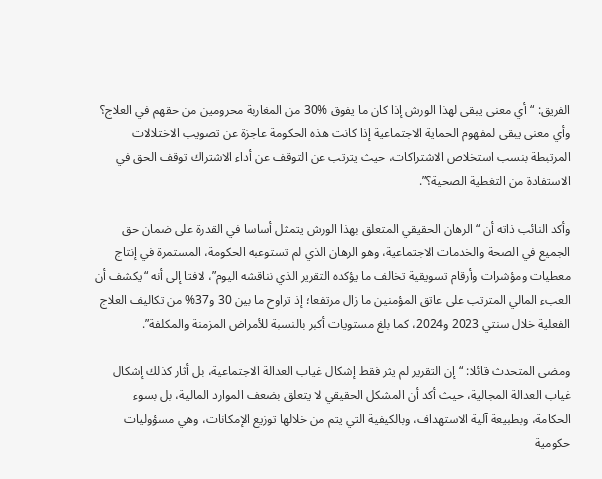الفريق: “أي معنى يبقى لهذا الورش إذا كان ما يفوق %30 من المغاربة محرومين من حقهم في العلاج؟ وأي معنى يبقى لمفهوم الحماية الاجتماعية إذا كانت هذه الحكومة عاجزة عن تصويب الاختلالات المرتبطة بنسب استخلاص الاشتراكات، حيث يترتب عن التوقف عن أداء الاشتراك توقف الحق في الاستفادة من التغطية الصحية؟”.

وأكد النائب ذاته أن “الرهان الحقيقي المتعلق بهذا الورش يتمثل أساسا في القدرة على ضمان حق الجميع في الصحة والخدمات الاجتماعية، وهو الرهان الذي لم تستوعبه الحكومة، المستمرة في إنتاج معطيات ومؤشرات وأرقام تسويقية تخالف ما يؤكده التقرير الذي نناقشه اليوم”، لافتا إلى أنه “يكشف أن العبء المالي المترتب على عاتق المؤمنين ما زال مرتفعا؛ إذ تراوح ما بين 30 و37% من تكاليف العلاج الفعلية خلال سنتي 2023 و2024، كما بلغ مستويات أكبر بالنسبة للأمراض المزمنة والمكلفة”.

ومضى المتحدث قائلا: “إن التقرير لم يثر فقط إشكال غياب العدالة الاجتماعية، بل أثار كذلك إشكال غياب العدالة المجالية، حيث أكد أن المشكل الحقيقي لا يتعلق بضعف الموارد المالية، بل بسوء الحكامة، وبطبيعة آلية الاستهداف، وبالكيفية التي يتم من خلالها توزيع الإمكانات، وهي مسؤوليات حكومية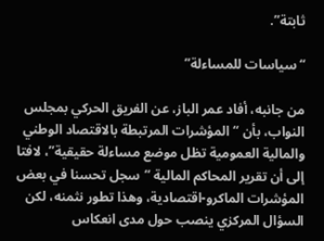ثابتة”.

“سياسات للمساءلة”

من جانبه، أفاد عمر الباز، عن الفريق الحركي بمجلس النواب، بأن “المؤشرات المرتبطة بالاقتصاد الوطني والمالية العمومية تظل موضع مساءلة حقيقية”، لافتا إلى أن تقرير المحاكم المالية “سجل تحسنا في بعض المؤشرات الماكرو-اقتصادية، وهذا تطور نثمنه، لكن السؤال المركزي ينصب حول مدى انعكاس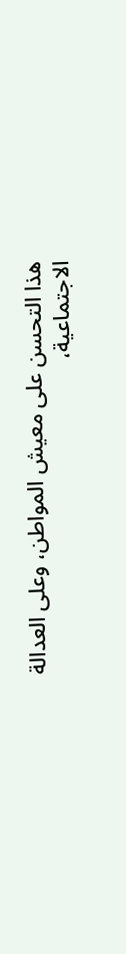هذا التحسن على معيش المواطن، وعلى العدالة الاجتماعية،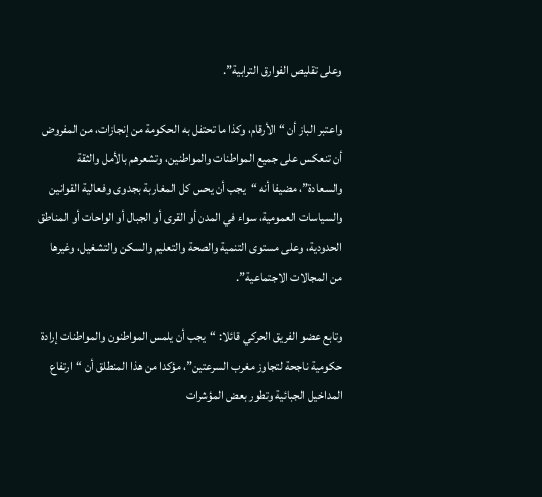وعلى تقليص الفوارق الترابية”.

واعتبر الباز أن “الأرقام، وكذا ما تحتفل به الحكومة من إنجازات، من المفروض أن تنعكس على جميع المواطنات والمواطنين، وتشعرهم بالأمل والثقة والسعادة”، مضيفا أنه “يجب أن يحس كل المغاربة بجدوى وفعالية القوانين والسياسات العمومية، سواء في المدن أو القرى أو الجبال أو الواحات أو المناطق الحدودية، وعلى مستوى التنمية والصحة والتعليم والسكن والتشغيل، وغيرها من المجالات الاجتماعية”.

وتابع عضو الفريق الحركي قائلا: “يجب أن يلمس المواطنون والمواطنات إرادة حكومية ناجحة لتجاوز مغرب السرعتين”، مؤكدا من هذا المنطلق أن “ارتفاع المداخيل الجبائية وتطور بعض المؤشرات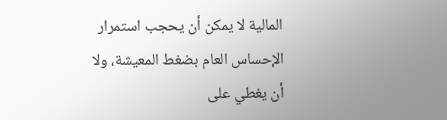المالية لا يمكن أن يحجب استمرار الإحساس العام بضغط المعيشة، ولا أن يغطي على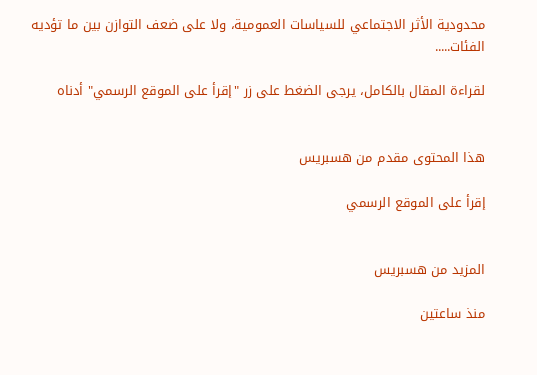محدودية الأثر الاجتماعي للسياسات العمومية، ولا على ضعف التوازن بين ما تؤديه الفئات.....

لقراءة المقال بالكامل، يرجى الضغط على زر "إقرأ على الموقع الرسمي" أدناه


هذا المحتوى مقدم من هسبريس

إقرأ على الموقع الرسمي


المزيد من هسبريس

منذ ساعتين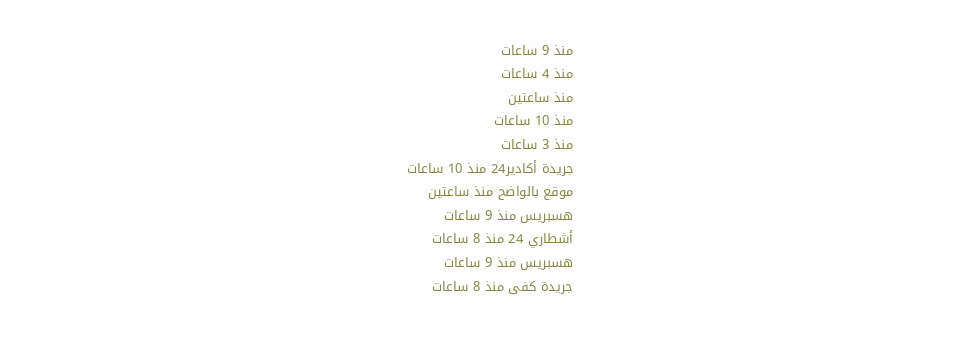منذ 9 ساعات
منذ 4 ساعات
منذ ساعتين
منذ 10 ساعات
منذ 3 ساعات
جريدة أكادير24 منذ 10 ساعات
موقع بالواضح منذ ساعتين
هسبريس منذ 9 ساعات
أشطاري 24 منذ 8 ساعات
هسبريس منذ 9 ساعات
جريدة كفى منذ 8 ساعات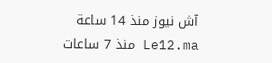آش نيوز منذ 14 ساعة
Le12.ma منذ 7 ساعات